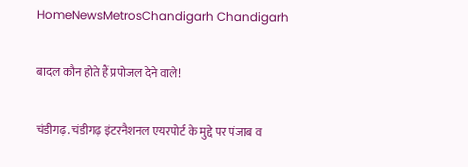HomeNewsMetrosChandigarh Chandigarh

बादल कौन होते हैं प्रपोजल देने वाले!

चंडीगढ़. चंडीगढ़ इंटरनैशनल एयरपोर्ट के मुद्दे पर पंजाब व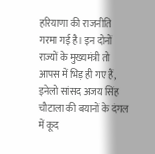हरियाणा की राजनीति गरमा गई है। इन दोनों राज्यों के मुख्यमंत्री तो आपस में भिड़ ही गए हैं, इनेलो सांसद अजय सिंह चौटाला की बयानों के दंगल में कूद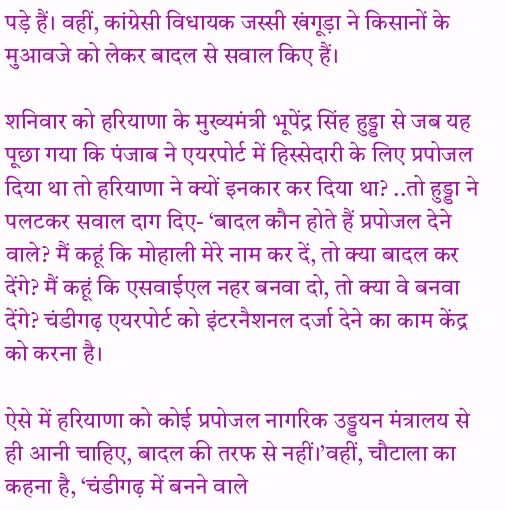पड़े हैं। वहीं, कांग्रेसी विधायक जस्सी खंगूड़ा ने किसानों के मुआवजे को लेकर बादल से सवाल किए हैं।

शनिवार को हरियाणा के मुख्यमंत्री भूपेंद्र सिंह हुड्डा से जब यह पूछा गया कि पंजाब ने एयरपोर्ट में हिस्सेदारी के लिए प्रपोजल दिया था तो हरियाणा ने क्यों इनकार कर दिया था? ..तो हुड्डा ने पलटकर सवाल दाग दिए- ‘बादल कौन होते हैं प्रपोजल देने वाले? मैं कहूं कि मोहाली मेरे नाम कर दें, तो क्या बादल कर देंगे? मैं कहूं कि एसवाईएल नहर बनवा दो, तो क्या वे बनवा देंगे? चंडीगढ़ एयरपोर्ट को इंटरनैशनल दर्जा देने का काम केंद्र को करना है।

ऐसे में हरियाणा को कोई प्रपोजल नागरिक उड्डयन मंत्रालय से ही आनी चाहिए, बादल की तरफ से नहीं।’वहीं, चौटाला का कहना है, ‘चंडीगढ़ में बनने वाले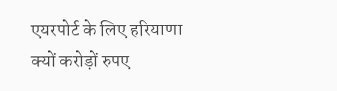एयरपोर्ट के लिए हरियाणा क्यों करोड़ों रुपए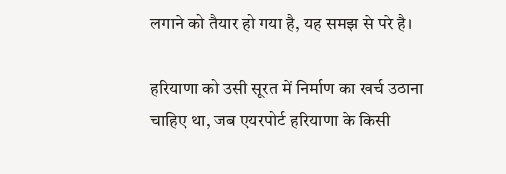लगाने को तैयार हो गया है, यह समझ से परे है।

हरियाणा को उसी सूरत में निर्माण का खर्च उठाना चाहिए था, जब एयरपोर्ट हरियाणा के किसी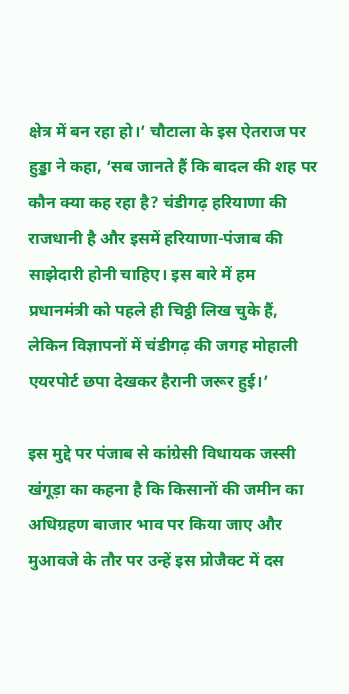क्षेत्र में बन रहा हो।’ चौटाला के इस ऐतराज पर हुड्डा ने कहा, ‘सब जानते हैं कि बादल की शह पर कौन क्या कह रहा है? चंडीगढ़ हरियाणा की राजधानी है और इसमें हरियाणा-पंजाब की साझेदारी होनी चाहिए। इस बारे में हम प्रधानमंत्री को पहले ही चिट्ठी लिख चुके हैं, लेकिन विज्ञापनों में चंडीगढ़ की जगह मोहाली एयरपोर्ट छपा देखकर हैरानी जरूर हुई।’

इस मुद्दे पर पंजाब से कांग्रेसी विधायक जस्सी खंगूड़ा का कहना है कि किसानों की जमीन का अधिग्रहण बाजार भाव पर किया जाए और मुआवजे के तौर पर उन्हें इस प्रोजैक्ट में दस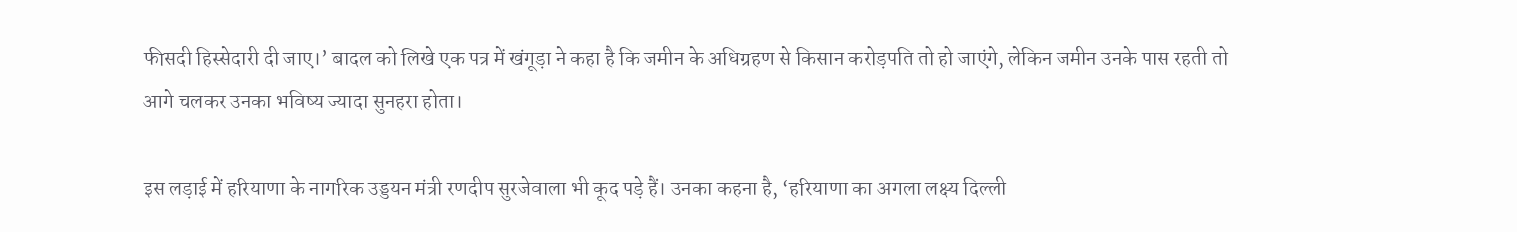फीसदी हिस्सेदारी दी जाए।’ बादल को लिखे एक पत्र में खंगूड़ा ने कहा है कि जमीन के अधिग्रहण से किसान करोड़पति तो हो जाएंगे, लेकिन जमीन उनके पास रहती तो आगे चलकर उनका भविष्य ज्यादा सुनहरा होता।

इस लड़ाई में हरियाणा के नागरिक उड्डयन मंत्री रणदीप सुरजेवाला भी कूद पड़े हैं। उनका कहना है, ‘हरियाणा का अगला लक्ष्य दिल्ली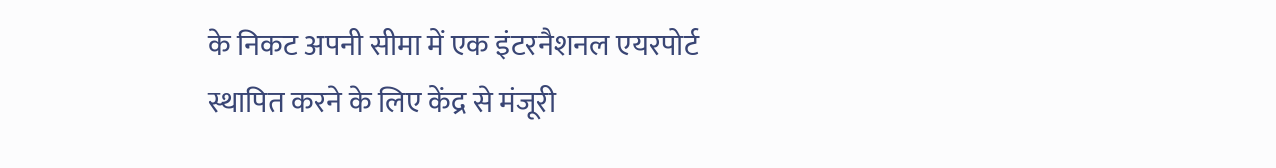के निकट अपनी सीमा में एक इंटरनैशनल एयरपोर्ट स्थापित करने के लिए केंद्र से मंजूरी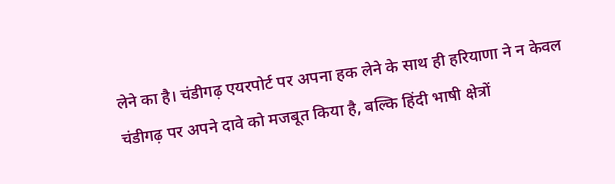लेने का है। चंडीगढ़ एयरपोर्ट पर अपना हक लेने के साथ ही हरियाणा ने न केवल चंडीगढ़ पर अपने दावे को मजबूत किया है, बल्कि हिंदी भाषी क्षेत्रों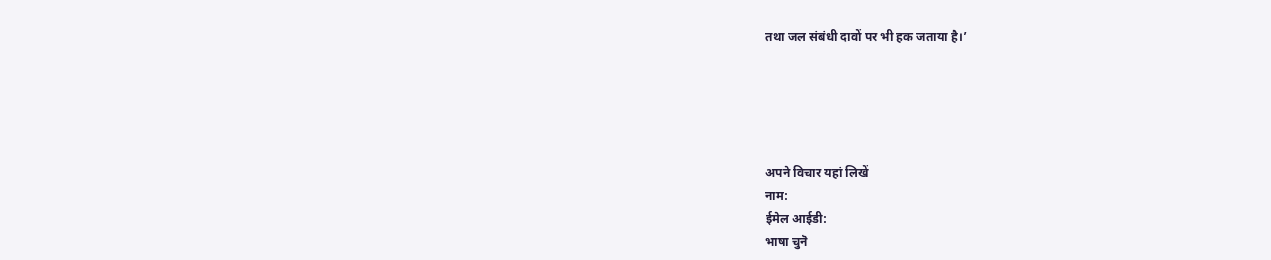तथा जल संबंधी दावों पर भी हक जताया है।’





अपने विचार यहां लिखें
नाम:
ईमेल आईडी:
भाषा चुनॆ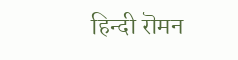हिन्दी रॊमन‌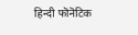हिन्दी फॊनॆटिक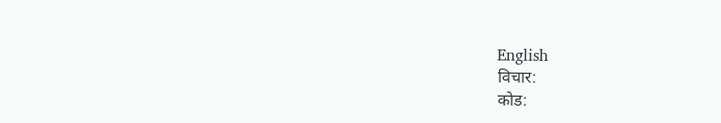English
विचार:
कोड: